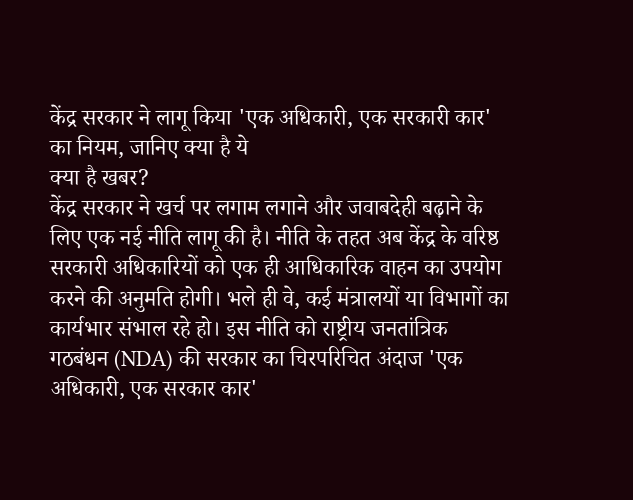केंद्र सरकार ने लागू किया 'एक अधिकारी, एक सरकारी कार' का नियम, जानिए क्या है ये
क्या है खबर?
केंद्र सरकार ने खर्च पर लगाम लगाने और जवाबदेही बढ़ाने के लिए एक नई नीति लागू की है। नीति के तहत अब केंद्र के वरिष्ठ सरकारी अधिकारियों को एक ही आधिकारिक वाहन का उपयोग करने की अनुमति होगी। भले ही वे, कई मंत्रालयों या विभागों का कार्यभार संभाल रहे हो। इस नीति को राष्ट्रीय जनतांत्रिक गठबंधन (NDA) की सरकार का चिरपरिचित अंदाज 'एक अधिकारी, एक सरकार कार'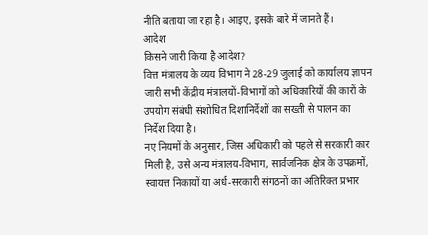नीति बताया जा रहा है। आइए, इसके बारे में जानते हैं।
आदेश
किसने जारी किया है आदेश?
वित्त मंत्रालय के व्यय विभाग ने 28-29 जुलाई को कार्यालय ज्ञापन जारी सभी केंद्रीय मंत्रालयों-विभागों को अधिकारियों की कारों के उपयोग संबंधी संशोधित दिशानिर्देशों का सख्ती से पालन का निर्देश दिया है।
नए नियमों के अनुसार, जिस अधिकारी को पहले से सरकारी कार मिली है, उसे अन्य मंत्रालय-विभाग, सार्वजनिक क्षेत्र के उपक्रमों, स्वायत्त निकायों या अर्ध-सरकारी संगठनों का अतिरिक्त प्रभार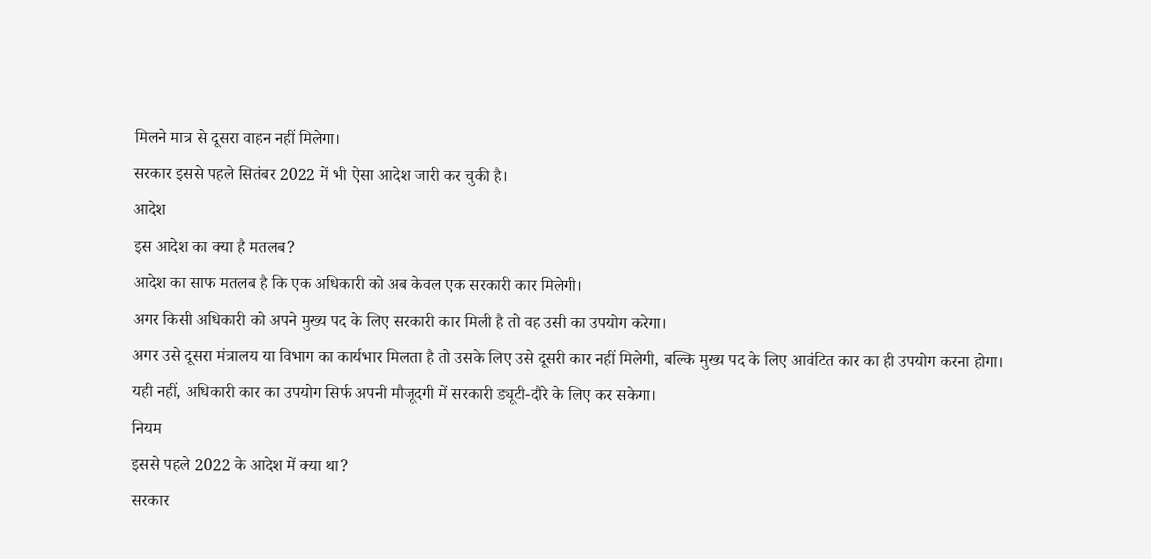मिलने मात्र से दूसरा वाहन नहीं मिलेगा।
सरकार इससे पहले सितंबर 2022 में भी ऐसा आदेश जारी कर चुकी है।
आदेश
इस आदेश का क्या है मतलब?
आदेश का साफ मतलब है कि एक अधिकारी को अब केवल एक सरकारी कार मिलेगी।
अगर किसी अधिकारी को अपने मुख्य पद के लिए सरकारी कार मिली है तो वह उसी का उपयोग करेगा।
अगर उसे दूसरा मंत्रालय या विभाग का कार्यभार मिलता है तो उसके लिए उसे दूसरी कार नहीं मिलेगी, बल्कि मुख्य पद के लिए आवंटित कार का ही उपयोग करना होगा।
यही नहीं, अधिकारी कार का उपयोग सिर्फ अपनी मौजूदगी में सरकारी ड्यूटी-दौरे के लिए कर सकेगा।
नियम
इससे पहले 2022 के आदेश में क्या था?
सरकार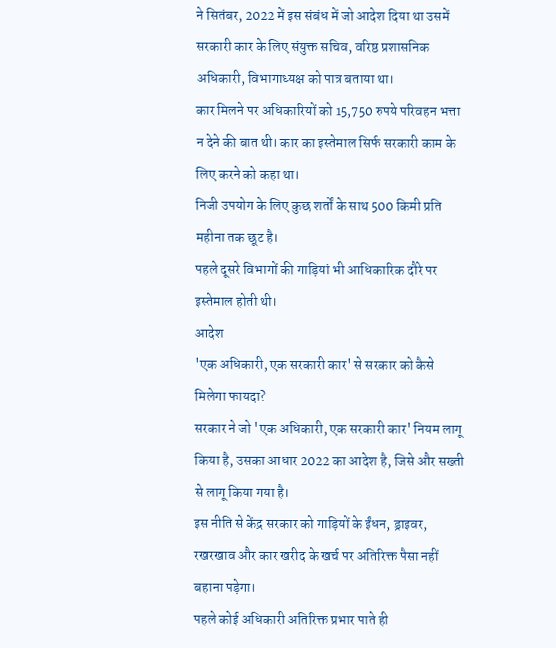ने सितंबर, 2022 में इस संबंध में जो आदेश दिया था उसमें सरकारी कार के लिए संयुक्त सचिव, वरिष्ठ प्रशासनिक अधिकारी, विभागाध्यक्ष को पात्र बताया था।
कार मिलने पर अधिकारियों को 15,750 रुपये परिवहन भत्ता न देने की बात थी। कार का इस्तेमाल सिर्फ सरकारी काम के लिए करने को कहा था।
निजी उपयोग के लिए कुछ शर्तों के साथ 500 किमी प्रति महीना तक छूट है।
पहले दूसरे विभागों की गाड़ियां भी आधिकारिक दौरे पर इस्तेमाल होती थी।
आदेश
'एक अधिकारी, एक सरकारी कार' से सरकार को कैसे मिलेगा फायदा?
सरकार ने जो 'एक अधिकारी, एक सरकारी कार' नियम लागू किया है, उसका आधार 2022 का आदेश है, जिसे और सख्ती से लागू किया गया है।
इस नीति से केंद्र सरकार को गाड़ियों के ईंधन, ड्राइवर, रखरखाव और कार खरीद के खर्च पर अतिरिक्त पैसा नहीं बहाना पड़ेगा।
पहले कोई अधिकारी अतिरिक्त प्रभार पाते ही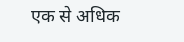एक से अधिक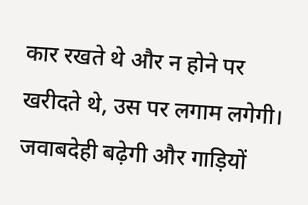कार रखते थे और न होने पर खरीदते थे, उस पर लगाम लगेगी।
जवाबदेही बढ़ेगी और गाड़ियों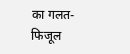का गलत-फिजूल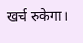खर्च रुकेगा।